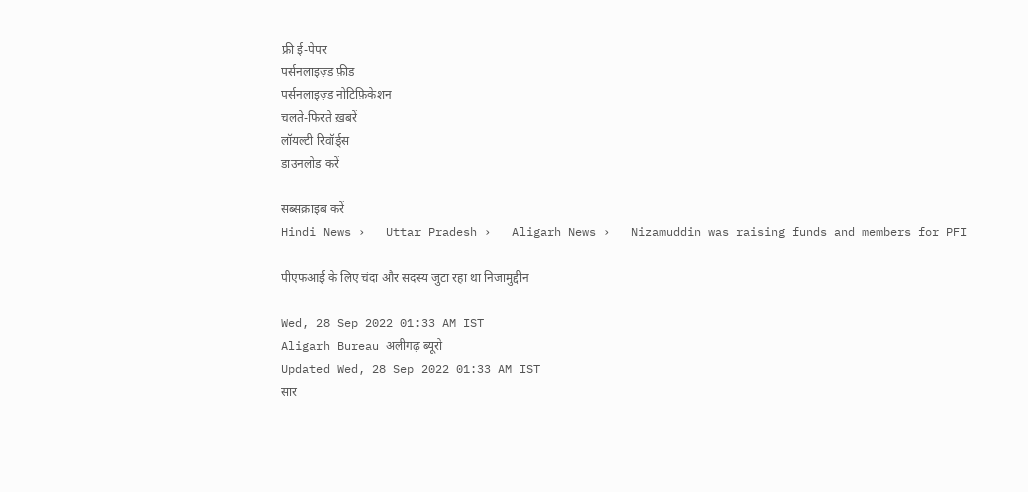फ्री ई-पेपर
पर्सनलाइज़्ड फ़ीड
पर्सनलाइज़्ड नोटिफ़िकेशन
चलते-फिरते ख़बरें
लॉयल्टी रिवॉर्ड्स
डाउनलोड करें

सब्सक्राइब करें
Hindi News ›   Uttar Pradesh ›   Aligarh News ›   Nizamuddin was raising funds and members for PFI

पीएफआई के लिए चंदा और सदस्य जुटा रहा था निजामुद्दीन

Wed, 28 Sep 2022 01:33 AM IST
Aligarh Bureau अलीगढ़ ब्यूरो
Updated Wed, 28 Sep 2022 01:33 AM IST
सार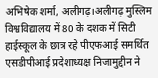अभिषेक शर्मा, अलीगढ़।अलीगढ़ मुस्लिम विश्वविद्यालय में 80 के दशक में सिटी हाईस्कूल के छात्र रहे पीएफआई समर्थित एसडीपीआई प्रदेशाध्यक्ष निजामुद्दीन ने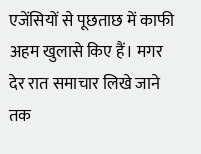एजेंसियों से पूछताछ में काफी अहम खुलासे किए हैं। मगर देर रात समाचार लिखे जाने तक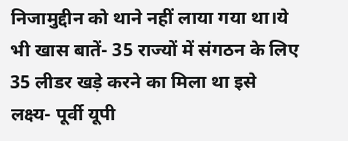निजामुद्दीन को थाने नहीं लाया गया था।ये भी खास बातें- 35 राज्यों में संगठन के लिए 35 लीडर खड़े करने का मिला था इसे लक्ष्य- पूर्वी यूपी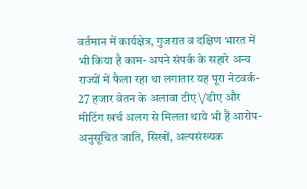वर्तमान में कार्यक्षेत्र, गुजरात व दक्षिण भारत में भी किया है काम- अपने संपर्क के सहारे अन्य राज्यों में फैला रहा था लगातार यह पूरा नेटवर्क- 27 हजार वेतन के अलावा टीए\/डीए और मीटिंग खर्च अलग से मिलता थाये भी हैं आरोप- अनुसूचित जाति, सिखों, अल्पसंख्यक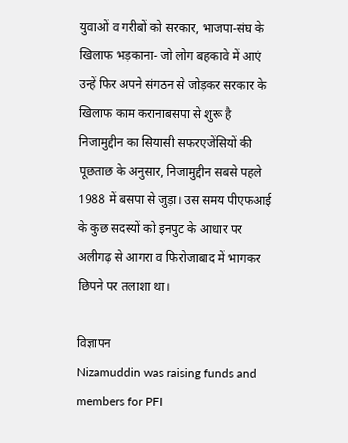युवाओं व गरीबों को सरकार, भाजपा-संघ के खिलाफ भड़काना- जो लोग बहकावे में आएं उन्हें फिर अपने संगठन से जोड़कर सरकार के खिलाफ काम करानाबसपा से शुरू है निजामुद्दीन का सियासी सफरएजेंसियों की पूछताछ के अनुसार, निजामुद्दीन सबसे पहले 1988 में बसपा से जुड़ा। उस समय पीएफआई के कुछ सदस्यों को इनपुट के आधार पर अलीगढ़ से आगरा व फिरोजाबाद में भागकर छिपने पर तलाशा था।

विज्ञापन
Nizamuddin was raising funds and members for PFI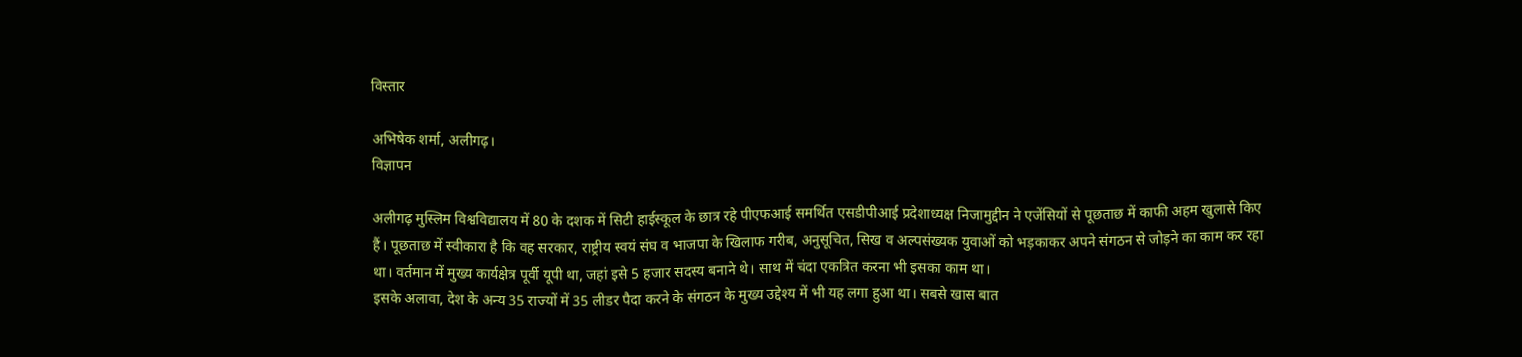विस्तार

अभिषेक शर्मा, अलीगढ़।
विज्ञापन

अलीगढ़ मुस्लिम विश्वविद्यालय में 80 के दशक में सिटी हाईस्कूल के छात्र रहे पीएफआई समर्थित एसडीपीआई प्रदेशाध्यक्ष निजामुद्दीन ने एजेंसियों से पूछताछ में काफी अहम खुलासे किए हैं। पूछताछ में स्वीकारा है कि वह सरकार, राष्ट्रीय स्वयं संघ व भाजपा के खिलाफ गरीब, अनुसूचित, सिख व अल्पसंख्यक युवाओं को भड़काकर अपने संगठन से जोड़ने का काम कर रहा था। वर्तमान में मुख्य कार्यक्षेत्र पूर्वी यूपी था, जहां इसे 5 हजार सदस्य बनाने थे। साथ में चंदा एकत्रित करना भी इसका काम था।
इसके अलावा, देश के अन्य 35 राज्यों में 35 लीडर पैदा करने के संगठन के मुख्य उद्देश्य में भी यह लगा हुआ था। सबसे खास बात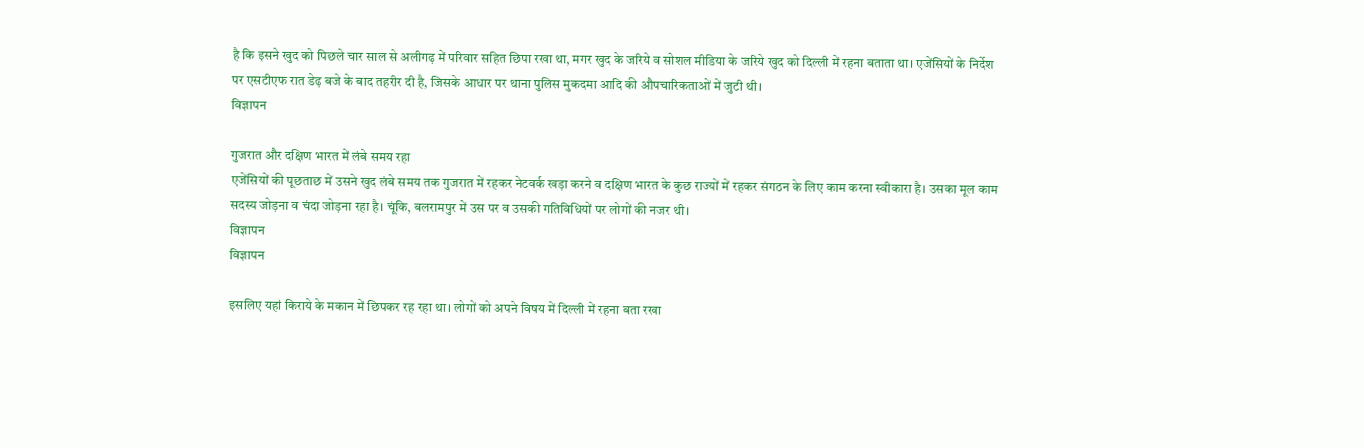है कि इसने खुद को पिछले चार साल से अलीगढ़ में परिवार सहित छिपा रखा था, मगर खुद के जरिये व सोशल मीडिया के जरिये खुद को दिल्ली में रहना बताता था। एजेंसियों के निर्देश पर एसटीएफ रात डेढ़ बजे के बाद तहरीर दी है, जिसके आधार पर थाना पुलिस मुकदमा आदि की औपचारिकताओं में जुटी थी।
विज्ञापन

गुजरात और दक्षिण भारत में लंबे समय रहा
एजेंसियों की पूछताछ में उसने खुद लंबे समय तक गुजरात में रहकर नेटवर्क खड़ा करने व दक्षिण भारत के कुछ राज्यों में रहकर संगठन के लिए काम करना स्वीकारा है। उसका मूल काम सदस्य जोड़ना व चंदा जोड़ना रहा है। चूंकि, बलरामपुर में उस पर व उसकी गतिविधियों पर लोगों की नजर थी।
विज्ञापन
विज्ञापन

इसलिए यहां किराये के मकान में छिपकर रह रहा था। लोगों को अपने विषय में दिल्ली में रहना बता रखा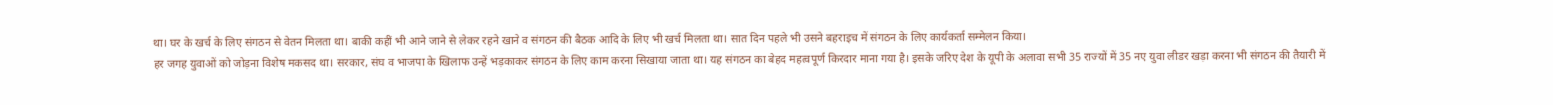था। घर के खर्च के लिए संगठन से वेतन मिलता था। बाकी कहीं भी आने जाने से लेकर रहने खाने व संगठन की बैठक आदि के लिए भी खर्च मिलता था। सात दिन पहले भी उसने बहराइच में संगठन के लिए कार्यकर्ता सम्मेलन किया।
हर जगह युवाओं को जोड़ना विशेष मकसद था। सरकार, संघ व भाजपा के खिलाफ उन्हें भड़काकर संगठन के लिए काम करना सिखाया जाता था। यह संगठन का बेहद महत्वपूर्ण किरदार माना गया है। इसके जरिए देश के यूपी के अलावा सभी 35 राज्यों में 35 नए युवा लीडर खड़ा करना भी संगठन की तैयारी में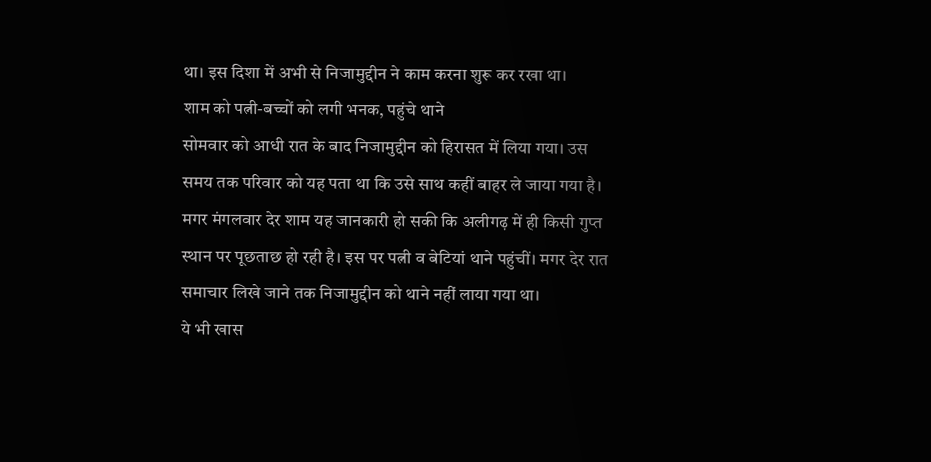था। इस दिशा में अभी से निजामुद्दीन ने काम करना शुरू कर रखा था।
शाम को पत्नी-बच्चों को लगी भनक, पहुंचे थाने
सोमवार को आधी रात के बाद निजामुद्दीन को हिरासत में लिया गया। उस समय तक परिवार को यह पता था कि उसे साथ कहीं बाहर ले जाया गया है। मगर मंगलवार देर शाम यह जानकारी हो सकी कि अलीगढ़ में ही किसी गुप्त स्थान पर पूछताछ हो रही है। इस पर पत्नी व बेटियां थाने पहुंचीं। मगर देर रात समाचार लिखे जाने तक निजामुद्दीन को थाने नहीं लाया गया था।
ये भी खास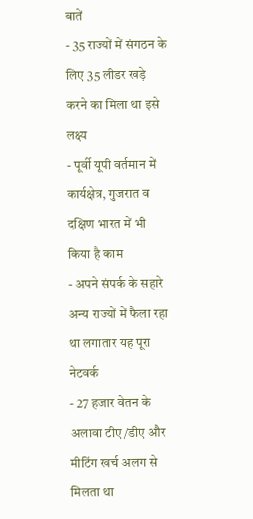बातें
- 35 राज्यों में संगठन के लिए 35 लीडर खड़े करने का मिला था इसे लक्ष्य
- पूर्वी यूपी वर्तमान में कार्यक्षेत्र, गुजरात व दक्षिण भारत में भी किया है काम
- अपने संपर्क के सहारे अन्य राज्यों में फैला रहा था लगातार यह पूरा नेटवर्क
- 27 हजार वेतन के अलावा टीए/डीए और मीटिंग खर्च अलग से मिलता था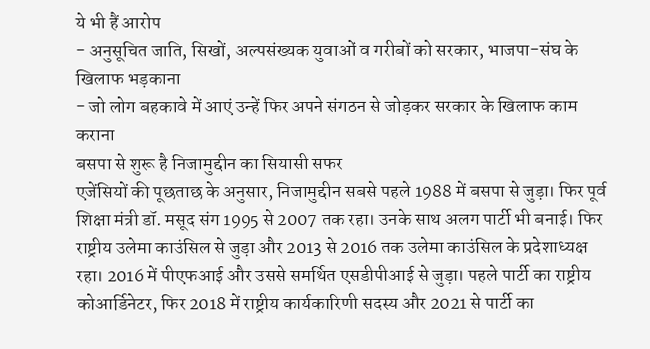ये भी हैं आरोप
- अनुसूचित जाति, सिखों, अल्पसंख्यक युवाओं व गरीबों को सरकार, भाजपा-संघ के खिलाफ भड़काना
- जो लोग बहकावे में आएं उन्हें फिर अपने संगठन से जोड़कर सरकार के खिलाफ काम कराना
बसपा से शुरू है निजामुद्दीन का सियासी सफर
एजेंसियों की पूछताछ के अनुसार, निजामुद्दीन सबसे पहले 1988 में बसपा से जुड़ा। फिर पूर्व शिक्षा मंत्री डॉ. मसूद संग 1995 से 2007 तक रहा। उनके साथ अलग पार्टी भी बनाई। फिर राष्ट्रीय उलेमा काउंसिल से जुड़ा और 2013 से 2016 तक उलेमा काउंसिल के प्रदेशाध्यक्ष रहा। 2016 में पीएफआई और उससे समर्थित एसडीपीआई से जुड़ा। पहले पार्टी का राष्ट्रीय कोआर्डिनेटर, फिर 2018 में राष्ट्रीय कार्यकारिणी सदस्य और 2021 से पार्टी का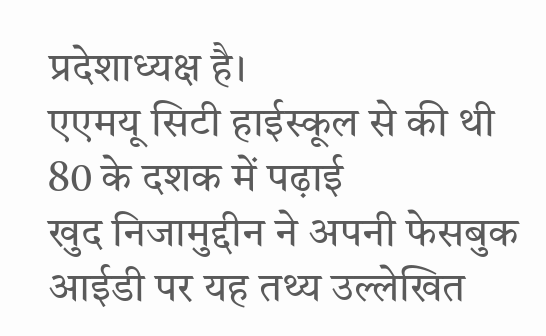प्रदेशाध्यक्ष है।
एएमयू सिटी हाईस्कूल से की थी 80 के दशक में पढ़ाई
खुद निजामुद्दीन ने अपनी फेसबुक आईडी पर यह तथ्य उल्लेखित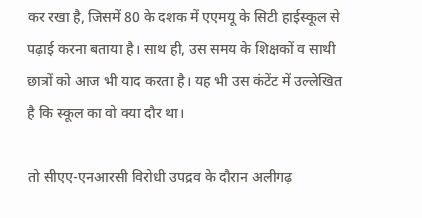कर रखा है, जिसमें 80 के दशक में एएमयू के सिटी हाईस्कूल से पढ़ाई करना बताया है। साथ ही, उस समय के शिक्षकों व साथी छात्रों को आज भी याद करता है। यह भी उस कंटेंट में उल्लेखित है कि स्कूल का वो क्या दौर था।

तो सीएए-एनआरसी विरोधी उपद्रव के दौरान अलीगढ़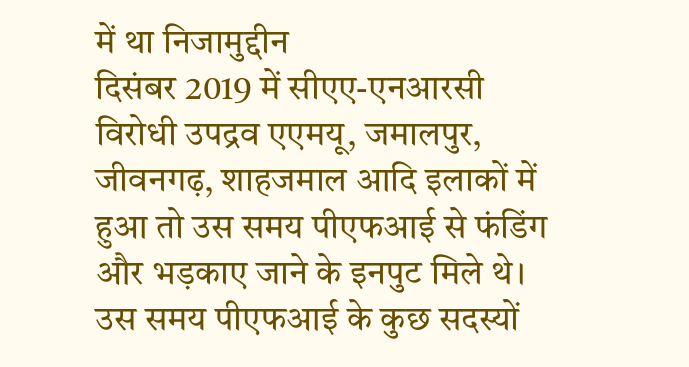में था निजामुद्दीन
दिसंबर 2019 में सीएए-एनआरसी विरोधी उपद्रव एएमयू, जमालपुर, जीवनगढ़, शाहजमाल आदि इलाकों में हुआ तो उस समय पीएफआई से फंडिंग और भड़काए जाने के इनपुट मिले थे। उस समय पीएफआई के कुछ सदस्यों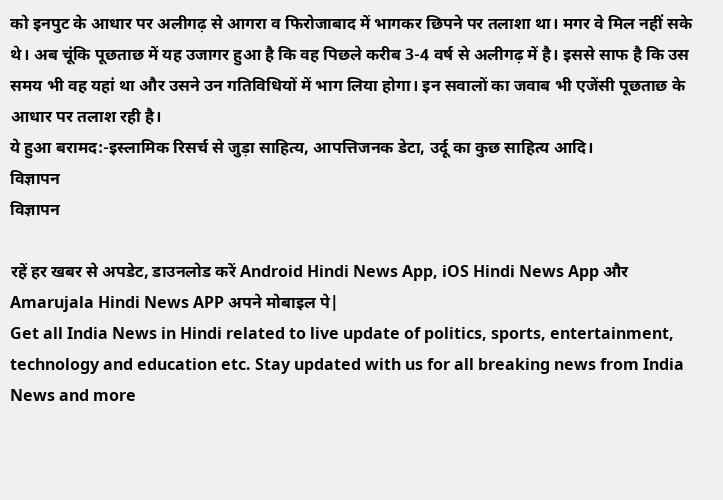को इनपुट के आधार पर अलीगढ़ से आगरा व फिरोजाबाद में भागकर छिपने पर तलाशा था। मगर वे मिल नहीं सके थे। अब चूंकि पूछताछ में यह उजागर हुआ है कि वह पिछले करीब 3-4 वर्ष से अलीगढ़ में है। इससे साफ है कि उस समय भी वह यहां था और उसने उन गतिविधियों में भाग लिया होगा। इन सवालों का जवाब भी एजेंसी पूछताछ के आधार पर तलाश रही है।
ये हुआ बरामद:-इस्लामिक रिसर्च से जुड़ा साहित्य, आपत्तिजनक डेटा, उर्दू का कुछ साहित्य आदि।
विज्ञापन
विज्ञापन

रहें हर खबर से अपडेट, डाउनलोड करें Android Hindi News App, iOS Hindi News App और Amarujala Hindi News APP अपने मोबाइल पे|
Get all India News in Hindi related to live update of politics, sports, entertainment, technology and education etc. Stay updated with us for all breaking news from India News and more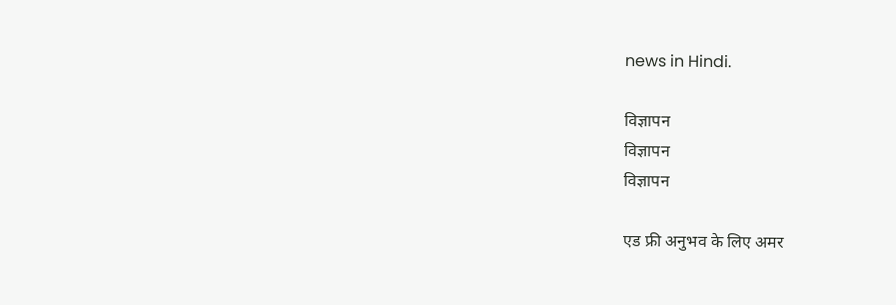news in Hindi.

विज्ञापन
विज्ञापन
विज्ञापन

एड फ्री अनुभव के लिए अमर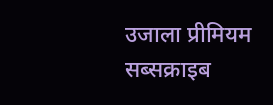उजाला प्रीमियम सब्सक्राइब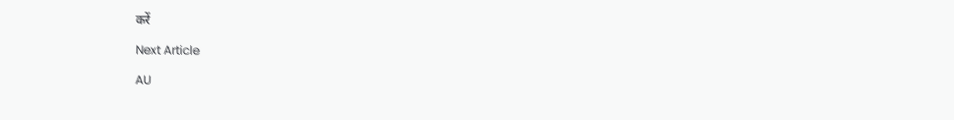करें

Next Article

AU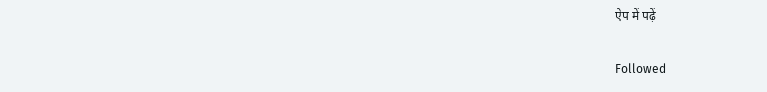ऐप में पढ़ें

Followed